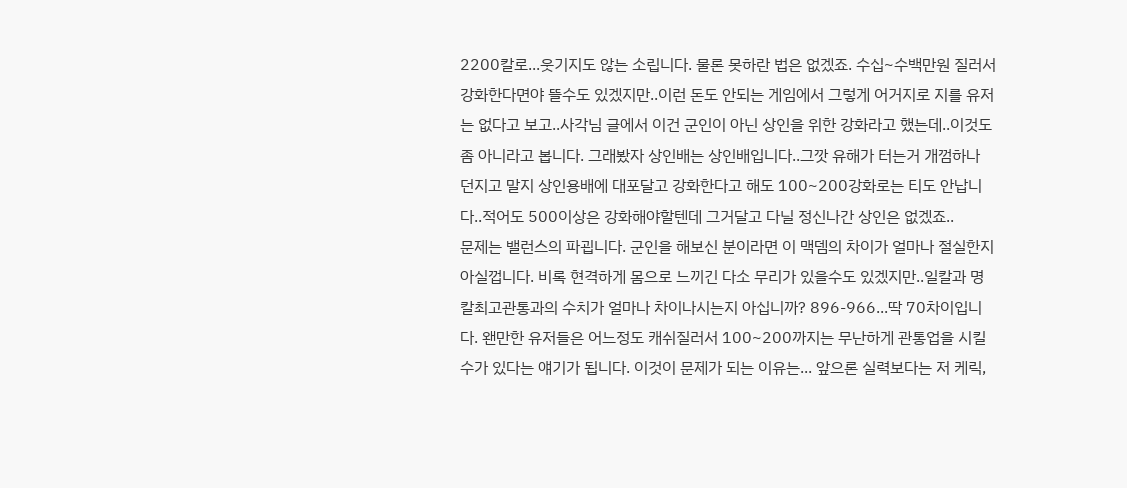2200칼로...웃기지도 않는 소립니다. 물론 못하란 법은 없겠죠. 수십~수백만원 질러서 강화한다면야 뜰수도 있겠지만..이런 돈도 안되는 게임에서 그렇게 어거지로 지를 유저는 없다고 보고..사각님 글에서 이건 군인이 아닌 상인을 위한 강화라고 했는데..이것도 좀 아니라고 봅니다. 그래봤자 상인배는 상인배입니다..그깟 유해가 터는거 개껌하나 던지고 말지 상인용배에 대포달고 강화한다고 해도 100~200강화로는 티도 안납니다..적어도 500이상은 강화해야할텐데 그거달고 다닐 정신나간 상인은 없겠죠..
문제는 밸런스의 파굅니다. 군인을 해보신 분이라면 이 맥뎀의 차이가 얼마나 절실한지 아실껍니다. 비록 현격하게 몸으로 느끼긴 다소 무리가 있을수도 있겠지만..일칼과 명칼최고관통과의 수치가 얼마나 차이나시는지 아십니까? 896-966...딱 70차이입니다. 왠만한 유저들은 어느정도 캐쉬질러서 100~200까지는 무난하게 관통업을 시킬수가 있다는 얘기가 됩니다. 이것이 문제가 되는 이유는... 앞으론 실력보다는 저 케릭,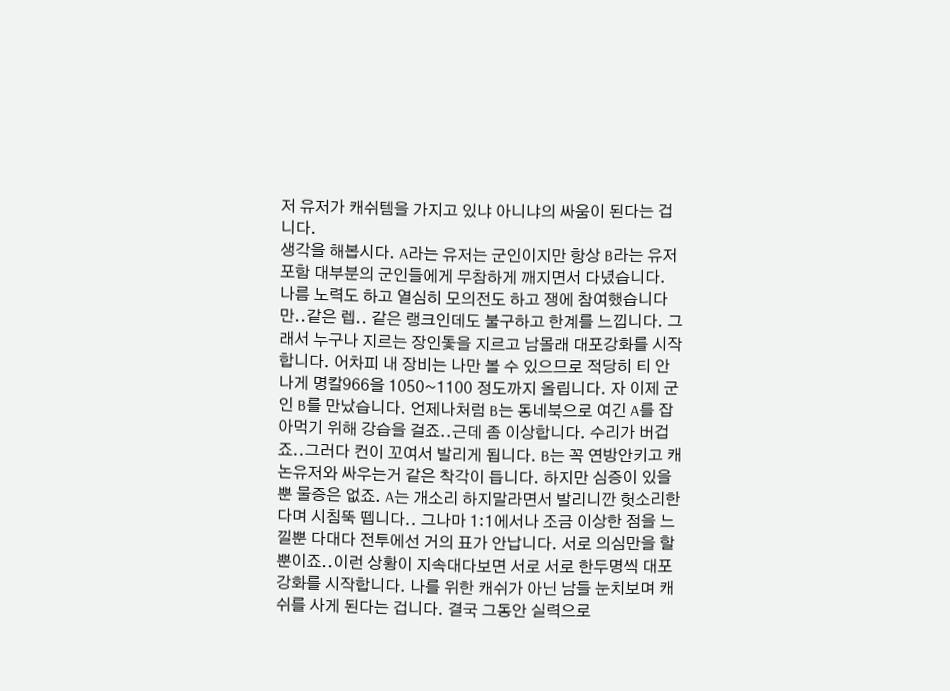저 유저가 캐쉬템을 가지고 있냐 아니냐의 싸움이 된다는 겁니다.
생각을 해봅시다. A라는 유저는 군인이지만 항상 B라는 유저포함 대부분의 군인들에게 무참하게 깨지면서 다녔습니다. 나름 노력도 하고 열심히 모의전도 하고 쟁에 참여했습니다만..같은 렙.. 같은 랭크인데도 불구하고 한계를 느낍니다. 그래서 누구나 지르는 장인돛을 지르고 남몰래 대포강화를 시작합니다. 어차피 내 장비는 나만 볼 수 있으므로 적당히 티 안나게 명칼966을 1050~1100 정도까지 올립니다. 자 이제 군인 B를 만났습니다. 언제나처럼 B는 동네북으로 여긴 A를 잡아먹기 위해 강습을 걸죠..근데 좀 이상합니다. 수리가 버겁죠..그러다 컨이 꼬여서 발리게 됩니다. B는 꼭 연방안키고 캐논유저와 싸우는거 같은 착각이 듭니다. 하지만 심증이 있을뿐 물증은 없죠. A는 개소리 하지말라면서 발리니깐 헛소리한다며 시침뚝 뗍니다.. 그나마 1:1에서나 조금 이상한 점을 느낄뿐 다대다 전투에선 거의 표가 안납니다. 서로 의심만을 할뿐이죠..이런 상황이 지속대다보면 서로 서로 한두명씩 대포강화를 시작합니다. 나를 위한 캐쉬가 아닌 남들 눈치보며 캐쉬를 사게 된다는 겁니다. 결국 그동안 실력으로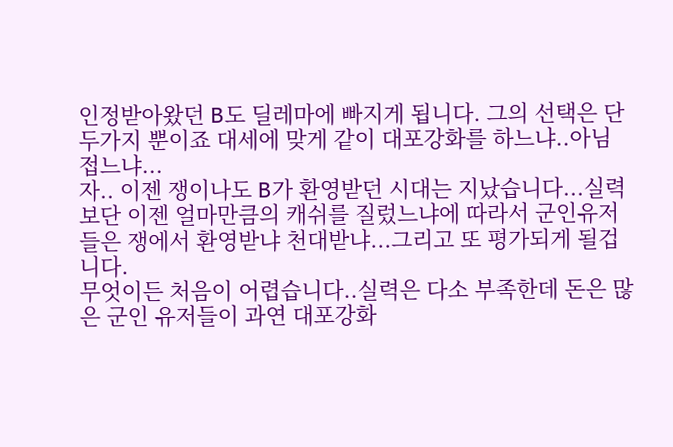인정받아왔던 B도 딜레마에 빠지게 됩니다. 그의 선택은 단 두가지 뿐이죠 대세에 맞게 같이 대포강화를 하느냐..아님 접느냐...
자.. 이젠 쟁이나도 B가 환영받던 시대는 지났습니다...실력보단 이젠 얼마만큼의 캐쉬를 질렀느냐에 따라서 군인유저들은 쟁에서 환영받냐 천대받냐...그리고 또 평가되게 될겁니다.
무엇이든 처음이 어렵습니다..실력은 다소 부족한데 돈은 많은 군인 유저들이 과연 대포강화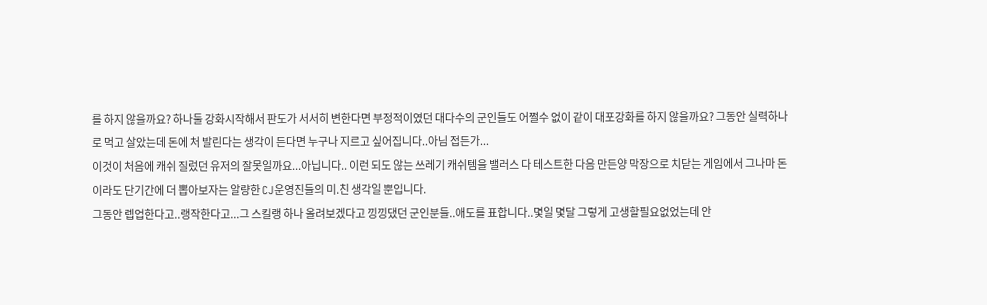를 하지 않을까요? 하나둘 강화시작해서 판도가 서서히 변한다면 부정적이였던 대다수의 군인들도 어쩔수 없이 같이 대포강화를 하지 않을까요? 그동안 실력하나로 먹고 살았는데 돈에 처 발린다는 생각이 든다면 누구나 지르고 싶어집니다..아님 접든가...
이것이 처음에 캐쉬 질렀던 유저의 잘못일까요...아닙니다.. 이런 되도 않는 쓰레기 캐쉬템을 밸러스 다 테스트한 다음 만든양 막장으로 치닫는 게임에서 그나마 돈이라도 단기간에 더 뽑아보자는 알량한 CJ운영진들의 미.친 생각일 뿐입니다.
그동안 렙업한다고..랭작한다고...그 스킬랭 하나 올려보겠다고 낑낑댔던 군인분들..애도를 표합니다..몇일 몇달 그렇게 고생할필요없었는데 안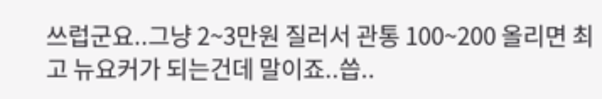쓰럽군요..그냥 2~3만원 질러서 관통 100~200 올리면 최고 뉴요커가 되는건데 말이죠..씁..